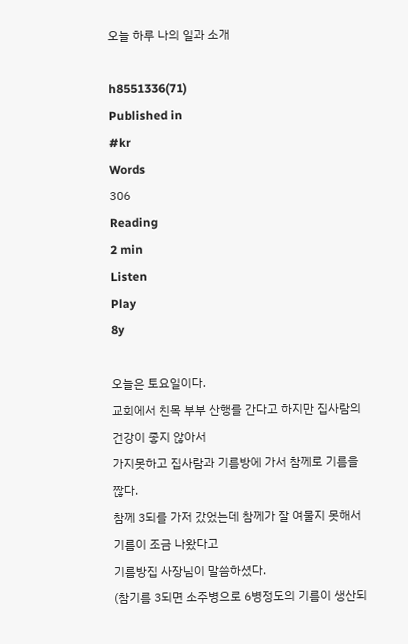오늘 하루 나의 일과 소개

h8551336(71)
Published in
#kr
Words
306
Reading
2 min
Listen
Play
8y

오늘은 토요일이다.
교회에서 친목 부부 산행를 간다고 하지만 집사람의 건강이 좋지 않아서
가지못하고 집사람과 기름방에 가서 참께로 기름을 짢다.
참께 3되를 가저 갔었는데 참께가 잘 여물지 못해서 기름이 조금 나왔다고
기름방집 사장님이 말씀하셨다.
(참기름 3되면 소주병으로 6병정도의 기름이 생산되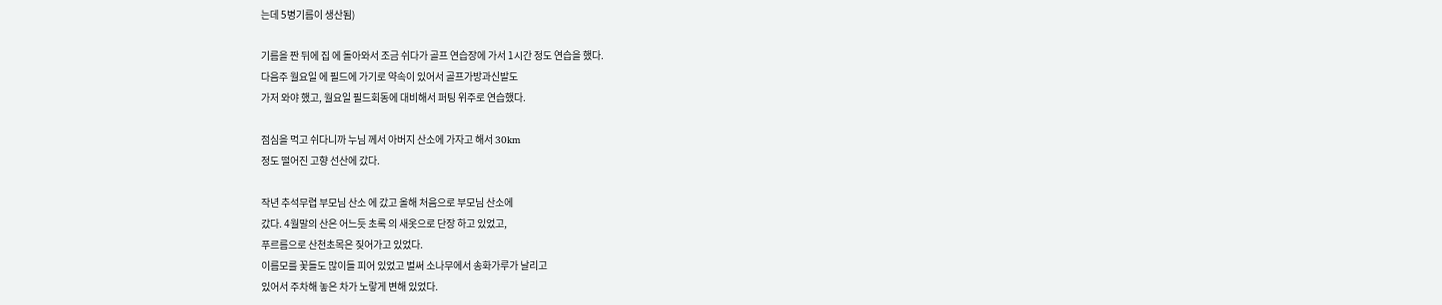는데 5병기름이 생산됨)

기름을 짠 뒤에 집 에 돌아와서 조금 쉬다가 골프 연습장에 가서 1시간 정도 연습을 했다.
다음주 월요일 에 필드에 가기로 약속이 있어서 골프가방과신발도
가저 와야 했고, 월요일 필드회동에 대비해서 퍼팅 위주로 연습했다.

점심을 먹고 쉬다니까 누님 께서 아버지 산소에 가자고 해서 30km
정도 떨어진 고향 선산에 갔다.

작년 추석무렵 부모님 산소 에 갔고 올해 처음으로 부모님 산소에
갔다. 4월말의 산은 어느듯 초록 의 새옷으로 단장 하고 있었고,
푸르름으로 산천초목은 짖어가고 있었다.
이름모를 꽃들도 많이들 피어 있었고 벌써 소나무에서 송화가루가 날리고
있어서 주차해 놓은 차가 노랗게 변해 있었다.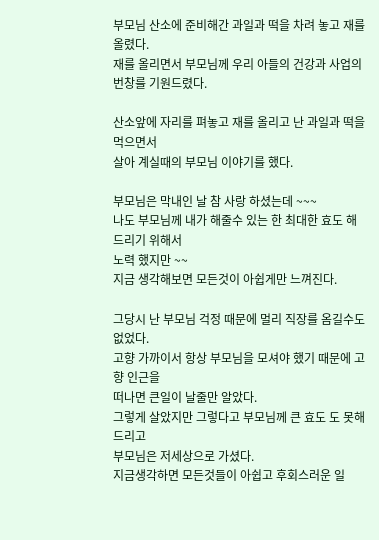부모님 산소에 준비해간 과일과 떡을 차려 놓고 재를 올렸다.
재를 올리면서 부모님께 우리 아들의 건강과 사업의 번창를 기원드렸다.

산소앞에 자리를 펴놓고 재를 올리고 난 과일과 떡을 먹으면서
살아 계실때의 부모님 이야기를 했다.

부모님은 막내인 날 참 사랑 하셨는데 ~~~
나도 부모님께 내가 해줄수 있는 한 최대한 효도 해드리기 위해서
노력 했지만 ~~
지금 생각해보면 모든것이 아쉽게만 느껴진다.

그당시 난 부모님 걱정 때문에 멀리 직장를 옴길수도 없었다.
고향 가까이서 항상 부모님을 모셔야 했기 때문에 고향 인근을
떠나면 큰일이 날줄만 알았다.
그렇게 살았지만 그렇다고 부모님께 큰 효도 도 못해드리고
부모님은 저세상으로 가셨다.
지금생각하면 모든것들이 아쉽고 후회스러운 일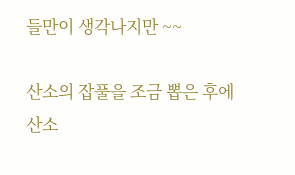들만이 생각나지만 ~~

산소의 잡풀을 조금 뽑은 후에 산소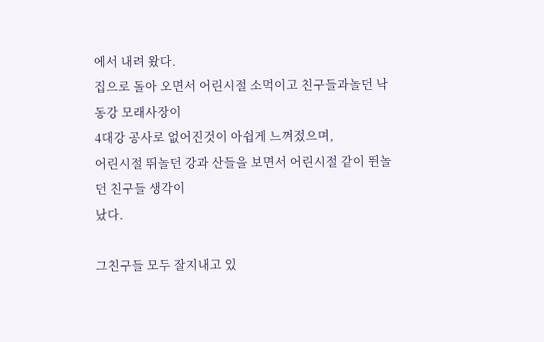에서 내려 왔다.
집으로 돌아 오면서 어린시절 소먹이고 친구들과놀던 낙동강 모래사장이
4대강 공사로 없어진것이 아쉽게 느껴젔으며,
어린시절 뛰놀던 강과 산들을 보면서 어린시절 같이 뛴놀던 친구들 생각이
났다.

그친구들 모두 잘지내고 있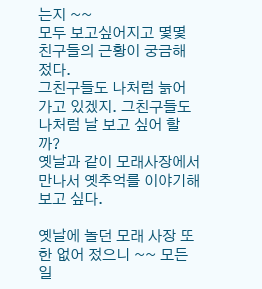는지 ~~
모두 보고싶어지고 몇몇 친구들의 근황이 궁금해 젔다.
그친구들도 나처럼 늙어 가고 있겠지. 그친구들도 나처럼 날 보고 싶어 할까?
옛날과 같이 모래사장에서 만나서 옛추억를 이야기해보고 싶다.

옛날에 놀던 모래 사장 또한 없어 젔으니 ~~ 모든일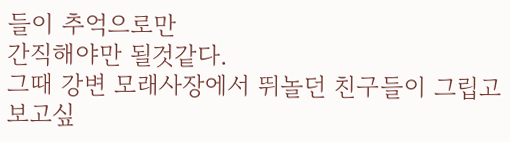들이 추억으로만
간직해야만 될것같다.
그때 강변 모래사장에서 뛰놀던 친구들이 그립고 보고싶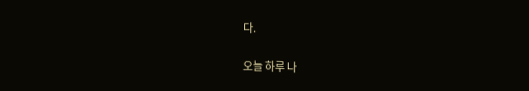다.

오늘 하루 나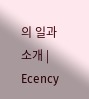의 일과 소개 | Ecency